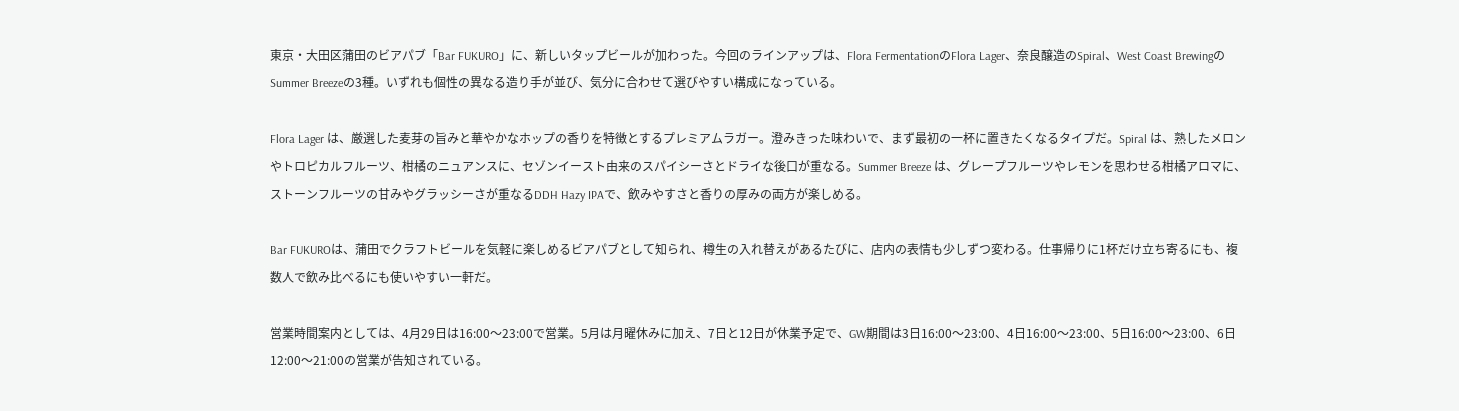東京・大田区蒲田のビアパブ「Bar FUKURO」に、新しいタップビールが加わった。今回のラインアップは、Flora FermentationのFlora Lager、奈良醸造のSpiral、West Coast BrewingのSummer Breezeの3種。いずれも個性の異なる造り手が並び、気分に合わせて選びやすい構成になっている。

Flora Lager は、厳選した麦芽の旨みと華やかなホップの香りを特徴とするプレミアムラガー。澄みきった味わいで、まず最初の一杯に置きたくなるタイプだ。Spiral は、熟したメロンやトロピカルフルーツ、柑橘のニュアンスに、セゾンイースト由来のスパイシーさとドライな後口が重なる。Summer Breeze は、グレープフルーツやレモンを思わせる柑橘アロマに、ストーンフルーツの甘みやグラッシーさが重なるDDH Hazy IPAで、飲みやすさと香りの厚みの両方が楽しめる。

Bar FUKUROは、蒲田でクラフトビールを気軽に楽しめるビアパブとして知られ、樽生の入れ替えがあるたびに、店内の表情も少しずつ変わる。仕事帰りに1杯だけ立ち寄るにも、複数人で飲み比べるにも使いやすい一軒だ。

営業時間案内としては、4月29日は16:00〜23:00で営業。5月は月曜休みに加え、7日と12日が休業予定で、GW期間は3日16:00〜23:00、4日16:00〜23:00、5日16:00〜23:00、6日12:00〜21:00の営業が告知されている。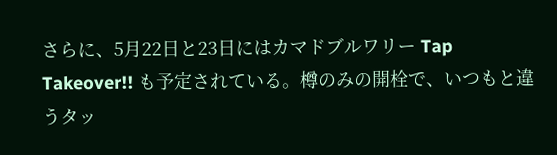さらに、5月22日と23日にはカマドブルワリー Tap Takeover!! も予定されている。樽のみの開栓で、いつもと違うタッ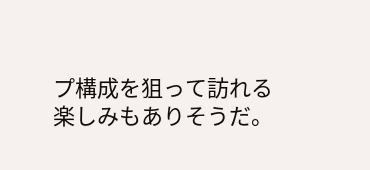プ構成を狙って訪れる楽しみもありそうだ。